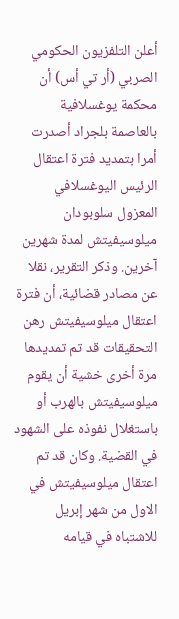أعلن التلفزيون الحكومي الصربي (أر تي أس) أن محكمة يوغسلافية بالعاصمة بلجراد أصدرت أمرا بتمديد فترة اعتقال الرئيس اليوغسلافي المعزول سلوبودان ميلوسيفيتش لمدة شهرين آخرين. وذكر التقرير، نقلا عن مصادر قضائية، أن فترة اعتقال ميلوسيفيتش رهن التحقيقات قد تم تمديدها مرة أخرى خشية أن يقوم ميلوسيفيتش بالهرب أو باستغلال نفوذه على الشهود في القضية. وكان قد تم اعتقال ميلوسيفيتش في الاول من شهر إبريل للاشتباه في قيامه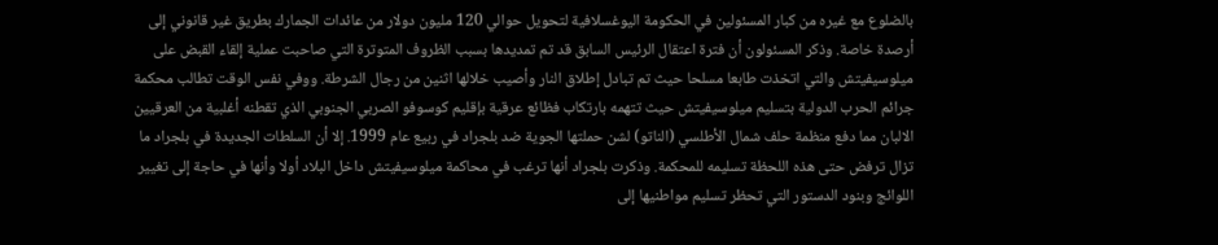بالضلوع مع غيره من كبار المسئولين في الحكومة اليوغسلافية لتحويل حوالي 120 مليون دولار من عائدات الجمارك بطريق غير قانوني إلى أرصدة خاصة. وذكر المسئولون أن فترة اعتقال الرئيس السابق قد تم تمديدها بسبب الظروف المتوترة التي صاحبت عملية إلقاء القبض على ميلوسيفيتش والتي اتخذت طابعا مسلحا حيث تم تبادل إطلاق النار وأصيب خلالها اثنين من رجال الشرطة. ووفي نفس الوقت تطالب محكمة جرائم الحرب الدولية بتسليم ميلوسيفيتش حيث تتهمه بارتكاب فظائع عرقية بإقليم كوسوفو الصربي الجنوبي الذي تقطنه أغلبية من العرقيين الالبان مما دفع منظمة حلف شمال الأطلسي (الناتو) لشن حملتها الجوية ضد بلجراد في ربيع عام 1999. إلا أن السلطات الجديدة في بلجراد ما تزال ترفض حتى هذه اللحظة تسليمه للمحكمة. وذكرت بلجراد أنها ترغب في محاكمة ميلوسيفيتش داخل البلاد أولا وأنها في حاجة إلى تغيير اللوائج وبنود الدستور التي تحظر تسليم مواطنيها إلى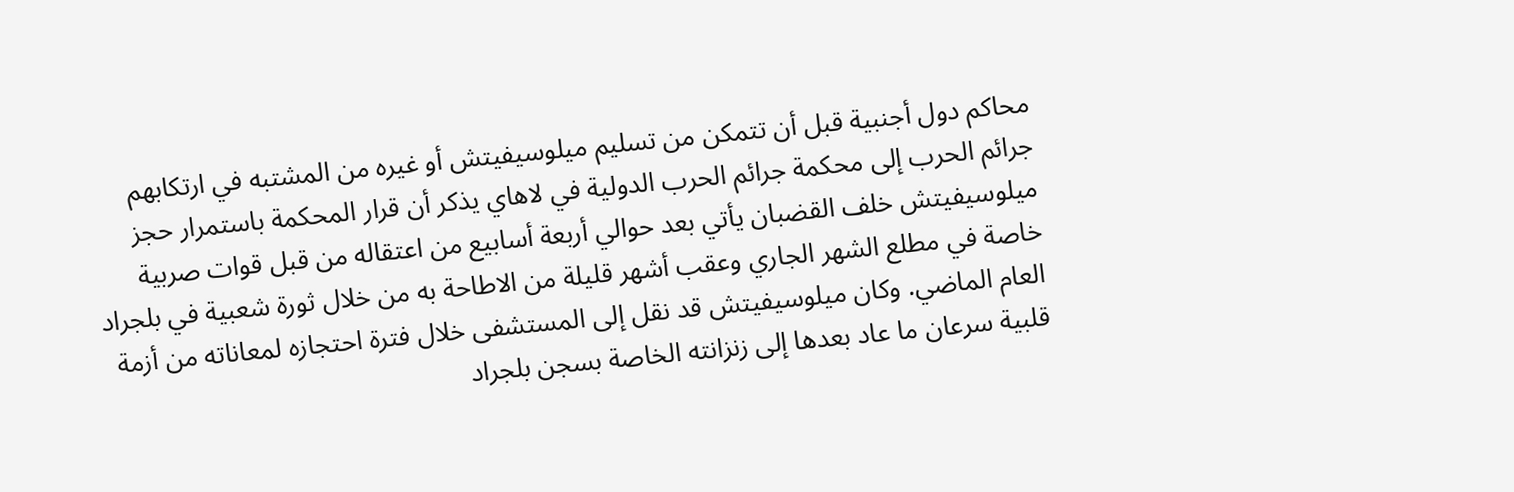محاكم دول أجنبية قبل أن تتمكن من تسليم ميلوسيفيتش أو غيره من المشتبه في ارتكابهم جرائم الحرب إلى محكمة جرائم الحرب الدولية في لاهاي يذكر أن قرار المحكمة باستمرار حجز ميلوسيفيتش خلف القضبان يأتي بعد حوالي أربعة أسابيع من اعتقاله من قبل قوات صربية خاصة في مطلع الشهر الجاري وعقب أشهر قليلة من الاطاحة به من خلال ثورة شعبية في بلجراد العام الماضي. وكان ميلوسيفيتش قد نقل إلى المستشفى خلال فترة احتجازه لمعاناته من أزمة قلبية سرعان ما عاد بعدها إلى زنزانته الخاصة بسجن بلجراد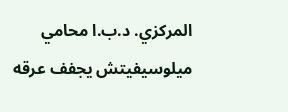المركزي. د.ب.ا محامي ميلوسيفيتش يجفف عرقه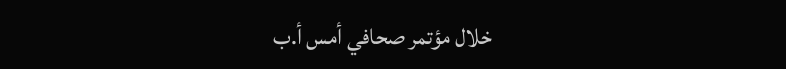خلال مؤتمر صحافي أمس أ.ب